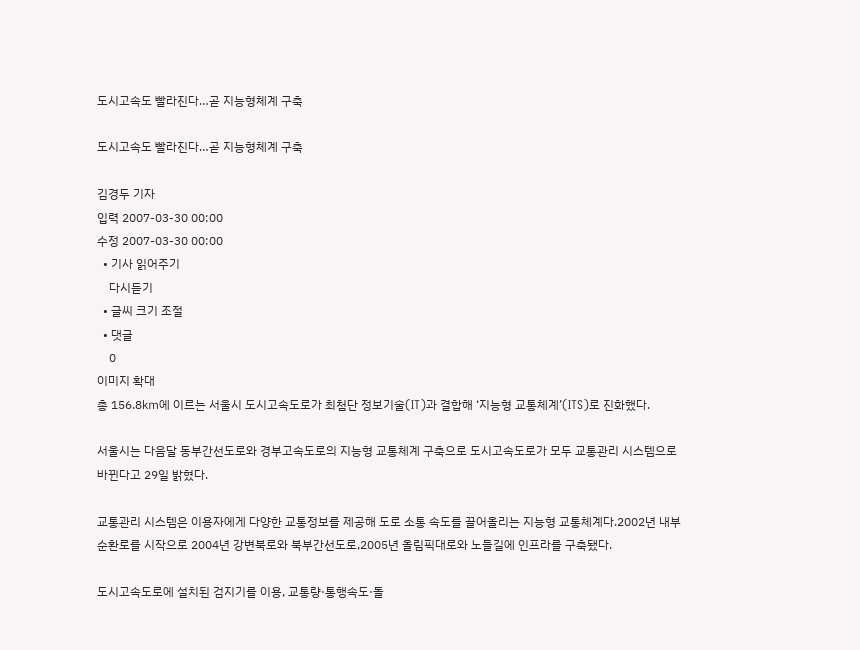도시고속도 빨라진다…곧 지능형체계 구축

도시고속도 빨라진다…곧 지능형체계 구축

김경두 기자
입력 2007-03-30 00:00
수정 2007-03-30 00:00
  • 기사 읽어주기
    다시듣기
  • 글씨 크기 조절
  • 댓글
    0
이미지 확대
총 156.8㎞에 이르는 서울시 도시고속도로가 최첨단 정보기술(IT)과 결합해 ‘지능형 교통체계’(ITS)로 진화했다.

서울시는 다음달 동부간선도로와 경부고속도로의 지능형 교통체계 구축으로 도시고속도로가 모두 교통관리 시스템으로 바뀐다고 29일 밝혔다.

교통관리 시스템은 이용자에게 다양한 교통정보를 제공해 도로 소통 속도를 끌어올리는 지능형 교통체계다.2002년 내부순환로를 시작으로 2004년 강변북로와 북부간선도로,2005년 올림픽대로와 노들길에 인프라를 구축됐다.

도시고속도로에 설치된 검지기를 이용, 교통량·통행속도·돌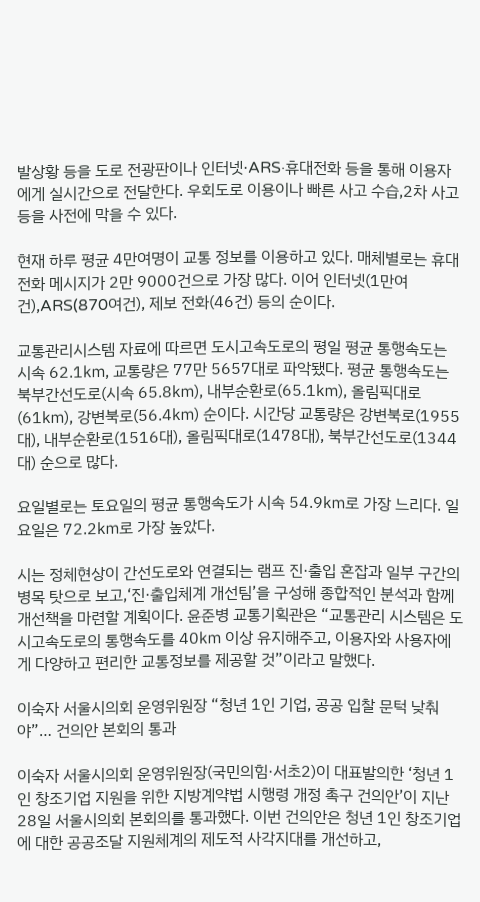발상황 등을 도로 전광판이나 인터넷·ARS·휴대전화 등을 통해 이용자에게 실시간으로 전달한다. 우회도로 이용이나 빠른 사고 수습,2차 사고 등을 사전에 막을 수 있다.

현재 하루 평균 4만여명이 교통 정보를 이용하고 있다. 매체별로는 휴대전화 메시지가 2만 9000건으로 가장 많다. 이어 인터넷(1만여건),ARS(870여건), 제보 전화(46건) 등의 순이다.

교통관리시스템 자료에 따르면 도시고속도로의 평일 평균 통행속도는 시속 62.1㎞, 교통량은 77만 5657대로 파악됐다. 평균 통행속도는 북부간선도로(시속 65.8㎞), 내부순환로(65.1㎞), 올림픽대로(61㎞), 강변북로(56.4㎞) 순이다. 시간당 교통량은 강변북로(1955대), 내부순환로(1516대), 올림픽대로(1478대), 북부간선도로(1344대) 순으로 많다.

요일별로는 토요일의 평균 통행속도가 시속 54.9㎞로 가장 느리다. 일요일은 72.2㎞로 가장 높았다.

시는 정체현상이 간선도로와 연결되는 램프 진·출입 혼잡과 일부 구간의 병목 탓으로 보고,‘진·출입체계 개선팀’을 구성해 종합적인 분석과 함께 개선책을 마련할 계획이다. 윤준병 교통기획관은 “교통관리 시스템은 도시고속도로의 통행속도를 40㎞ 이상 유지해주고, 이용자와 사용자에게 다양하고 편리한 교통정보를 제공할 것”이라고 말했다.

이숙자 서울시의회 운영위원장 “청년 1인 기업, 공공 입찰 문턱 낮춰야”… 건의안 본회의 통과

이숙자 서울시의회 운영위원장(국민의힘·서초2)이 대표발의한 ‘청년 1인 창조기업 지원을 위한 지방계약법 시행령 개정 촉구 건의안’이 지난 28일 서울시의회 본회의를 통과했다. 이번 건의안은 청년 1인 창조기업에 대한 공공조달 지원체계의 제도적 사각지대를 개선하고,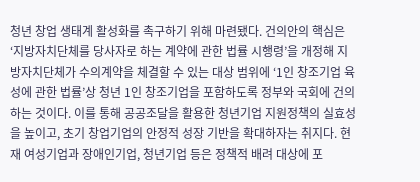청년 창업 생태계 활성화를 촉구하기 위해 마련됐다. 건의안의 핵심은 ‘지방자치단체를 당사자로 하는 계약에 관한 법률 시행령’을 개정해 지방자치단체가 수의계약을 체결할 수 있는 대상 범위에 ‘1인 창조기업 육성에 관한 법률’상 청년 1인 창조기업을 포함하도록 정부와 국회에 건의하는 것이다. 이를 통해 공공조달을 활용한 청년기업 지원정책의 실효성을 높이고, 초기 창업기업의 안정적 성장 기반을 확대하자는 취지다. 현재 여성기업과 장애인기업, 청년기업 등은 정책적 배려 대상에 포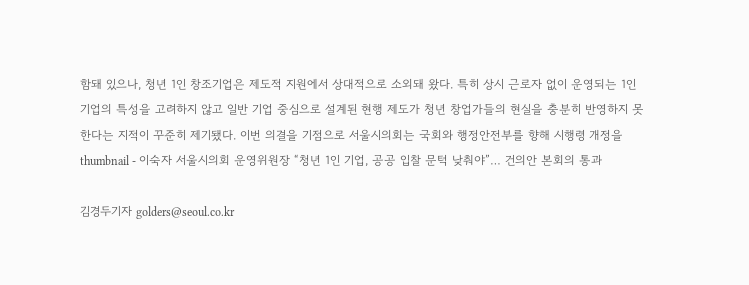함돼 있으나, 청년 1인 창조기업은 제도적 지원에서 상대적으로 소외돼 왔다. 특히 상시 근로자 없이 운영되는 1인 기업의 특성을 고려하지 않고 일반 기업 중심으로 설계된 현행 제도가 청년 창업가들의 현실을 충분히 반영하지 못한다는 지적이 꾸준히 제기됐다. 이번 의결을 기점으로 서울시의회는 국회와 행정안전부를 향해 시행령 개정을
thumbnail - 이숙자 서울시의회 운영위원장 “청년 1인 기업, 공공 입찰 문턱 낮춰야”… 건의안 본회의 통과

김경두기자 golders@seoul.co.kr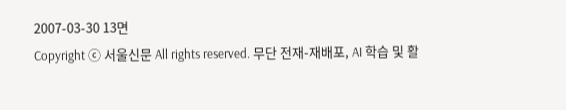2007-03-30 13면
Copyright ⓒ 서울신문 All rights reserved. 무단 전재-재배포, AI 학습 및 활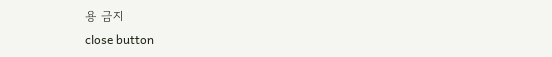용 금지
close button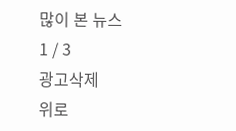많이 본 뉴스
1 / 3
광고삭제
위로